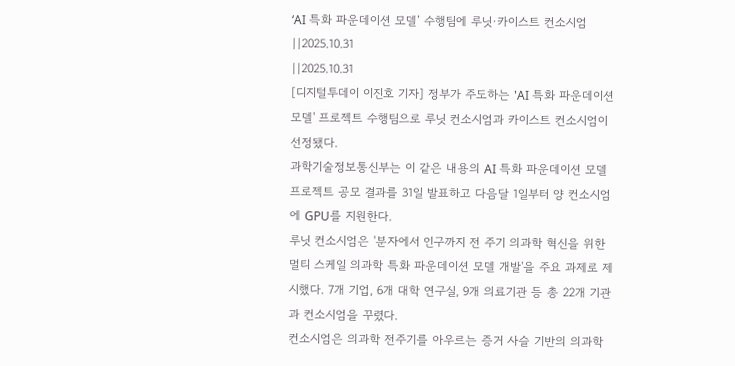‘AI 특화 파운데이션 모델’ 수행팀에 루닛·카이스트 컨소시엄
||2025.10.31
||2025.10.31
[디지털투데이 이진호 기자] 정부가 주도하는 'AI 특화 파운데이션 모델' 프로젝트 수행팀으로 루닛 컨소시엄과 카이스트 컨소시엄이 선정됐다.
과학기술정보통신부는 이 같은 내용의 AI 특화 파운데이션 모델 프로젝트 공모 결과를 31일 발표하고 다음달 1일부터 양 컨소시엄에 GPU를 지원한다.
루닛 컨소시엄은 '분자에서 인구까지 전 주기 의과학 혁신을 위한 멀티 스케일 의과학 특화 파운데이션 모델 개발'을 주요 과제로 제시했다. 7개 기업, 6개 대학 연구실, 9개 의료기관 등 총 22개 기관과 컨소시엄을 꾸렸다.
컨소시엄은 의과학 전주기를 아우르는 증거 사슬 기반의 의과학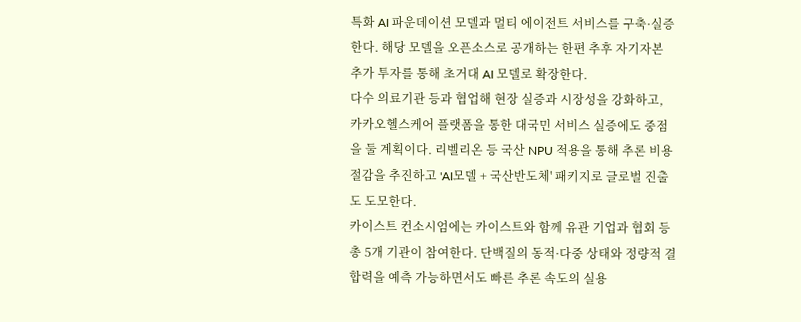특화 AI 파운데이션 모델과 멀티 에이전트 서비스를 구축·실증한다. 해당 모델을 오픈소스로 공개하는 한편 추후 자기자본 추가 투자를 통해 초거대 AI 모델로 확장한다.
다수 의료기관 등과 협업해 현장 실증과 시장성을 강화하고, 카카오헬스케어 플랫폼을 통한 대국민 서비스 실증에도 중점을 둘 계획이다. 리벨리온 등 국산 NPU 적용을 통해 추론 비용 절감을 추진하고 'AI모델 + 국산반도체' 패키지로 글로벌 진출도 도모한다.
카이스트 컨소시엄에는 카이스트와 함께 유관 기업과 협회 등 총 5개 기관이 참여한다. 단백질의 동적·다중 상태와 정량적 결합력을 예측 가능하면서도 빠른 추론 속도의 실용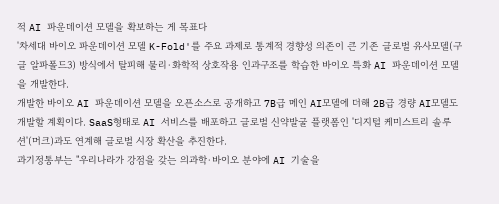적 AI 파운데이션 모델을 확보하는 게 목표다
'차세대 바이오 파운데이션 모델 K-Fold'를 주요 과제로 통계적 경향성 의존이 큰 기존 글로벌 유사모델(구글 알파폴드3) 방식에서 탈피해 물리·화학적 상호작용 인과구조를 학습한 바이오 특화 AI 파운데이션 모델을 개발한다.
개발한 바이오 AI 파운데이션 모델을 오픈소스로 공개하고 7B급 메인 AI모델에 더해 2B급 경량 AI모델도 개발할 계획이다. SaaS형태로 AI 서비스를 배포하고 글로벌 신약발굴 플랫폼인 '디지털 케미스트리 솔루션'(머크)과도 연계해 글로벌 시장 확산을 추진한다.
과기정통부는 "우리나라가 강점을 갖는 의과학·바이오 분야에 AI 기술을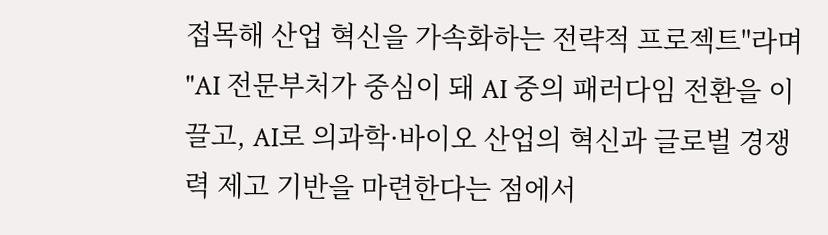접목해 산업 혁신을 가속화하는 전략적 프로젝트"라며 "AI 전문부처가 중심이 돼 AI 중의 패러다임 전환을 이끌고, AI로 의과학·바이오 산업의 혁신과 글로벌 경쟁력 제고 기반을 마련한다는 점에서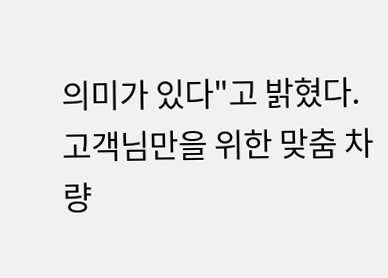의미가 있다"고 밝혔다.
고객님만을 위한 맞춤 차량